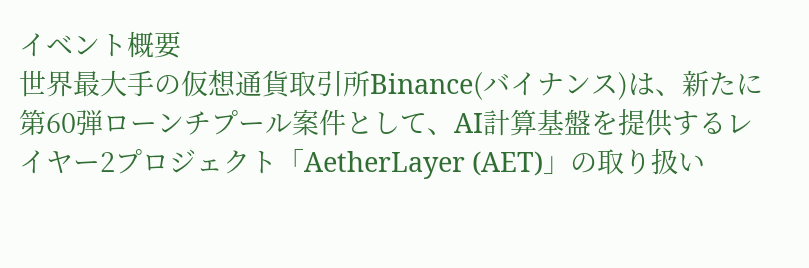イベント概要
世界最大手の仮想通貨取引所Binance(バイナンス)は、新たに第60弾ローンチプール案件として、AI計算基盤を提供するレイヤー2プロジェクト「AetherLayer (AET)」の取り扱い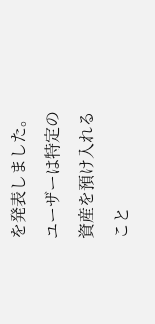を発表しました。ユーザーは特定の資産を預け入れること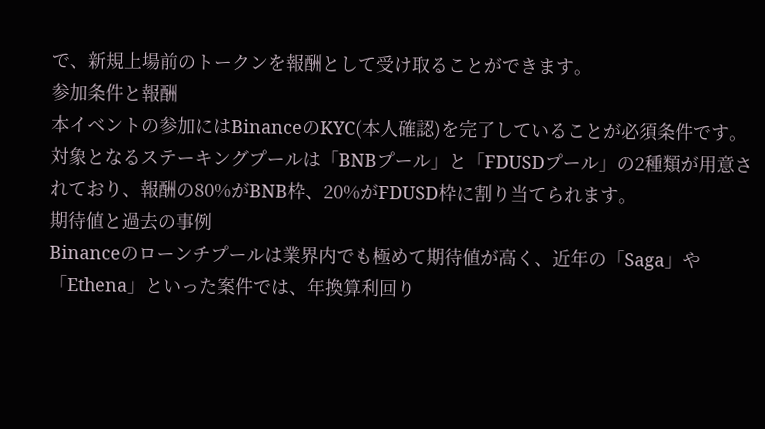で、新規上場前のトークンを報酬として受け取ることができます。
参加条件と報酬
本イベントの参加にはBinanceのKYC(本人確認)を完了していることが必須条件です。対象となるステーキングプールは「BNBプール」と「FDUSDプール」の2種類が用意されており、報酬の80%がBNB枠、20%がFDUSD枠に割り当てられます。
期待値と過去の事例
Binanceのローンチプールは業界内でも極めて期待値が高く、近年の「Saga」や「Ethena」といった案件では、年換算利回り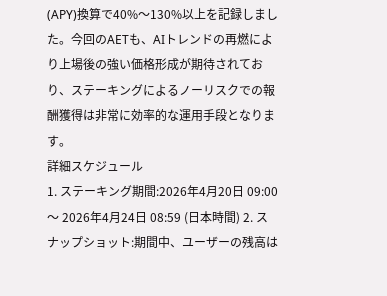(APY)換算で40%〜130%以上を記録しました。今回のAETも、AIトレンドの再燃により上場後の強い価格形成が期待されており、ステーキングによるノーリスクでの報酬獲得は非常に効率的な運用手段となります。
詳細スケジュール
1. ステーキング期間:2026年4月20日 09:00 〜 2026年4月24日 08:59 (日本時間) 2. スナップショット:期間中、ユーザーの残高は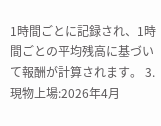1時間ごとに記録され、1時間ごとの平均残高に基づいて報酬が計算されます。 3. 現物上場:2026年4月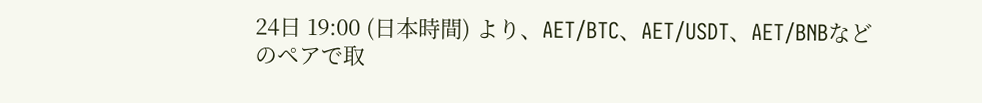24日 19:00 (日本時間) より、AET/BTC、AET/USDT、AET/BNBなどのペアで取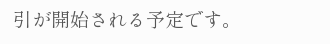引が開始される予定です。